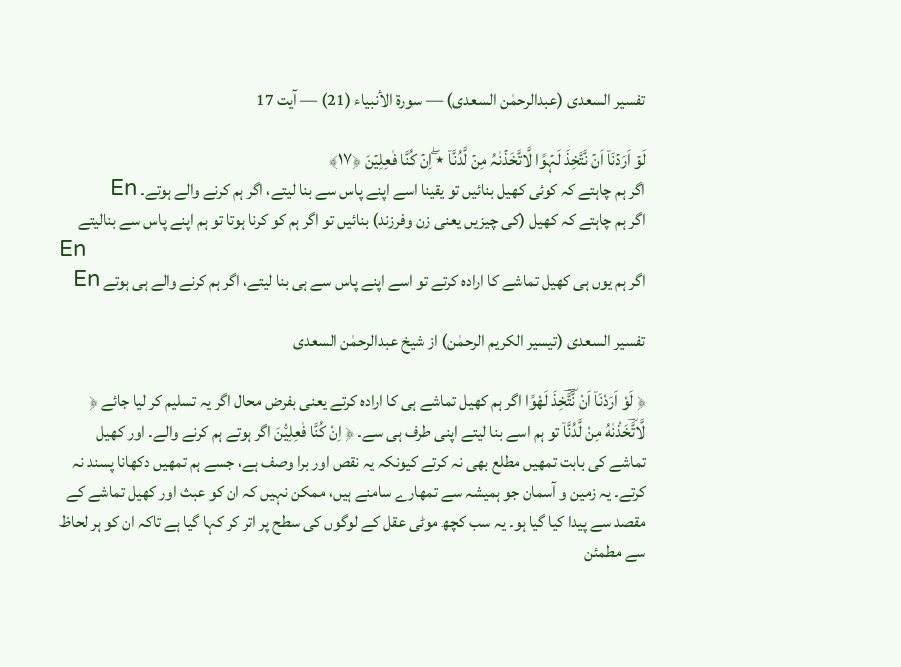تفسیر السعدی (عبدالرحمٰن السعدی) — سورۃ الأنبياء (21) — آیت 17

لَوۡ اَرَدۡنَاۤ اَنۡ نَّتَّخِذَ لَہۡوًا لَّاتَّخَذۡنٰہُ مِنۡ لَّدُنَّاۤ ٭ۖ اِنۡ کُنَّا فٰعِلِیۡنَ ﴿۱۷﴾
اگر ہم چاہتے کہ کوئی کھیل بنائیں تو یقینا اسے اپنے پاس سے بنا لیتے، اگر ہم کرنے والے ہوتے۔ En
اگر ہم چاہتے کہ کھیل (کی چیزیں یعنی زن وفرزند) بنائیں تو اگر ہم کو کرنا ہوتا تو ہم اپنے پاس سے بنالیتے
En
اگر ہم یوں ہی کھیل تماشے کا اراده کرتے تو اسے اپنے پاس سے ہی بنا لیتے، اگر ہم کرنے والے ہی ہوتے En

تفسیر السعدی (تیسیر الکریم الرحمٰن) از شیخ عبدالرحمٰن السعدی

﴿ لَوْ اَرَدْنَاۤ اَنْ نَّؔتَّؔخِذَ لَهْوًا اگر ہم کھیل تماشے ہی کا ارادہ کرتے یعنی بفرض محال اگر یہ تسلیم کر لیا جائے ﴿ لَّاتَّؔخَذْنٰهُ مِنْ لَّدُنَّاۤ تو ہم اسے بنا لیتے اپنی طرف ہی سے۔ ﴿ اِنْ كُنَّا فٰعِلِیْ٘نَ اگر ہوتے ہم کرنے والے۔ اور کھیل تماشے کی بابت تمھیں مطلع بھی نہ کرتے کیونکہ یہ نقص اور برا وصف ہے، جسے ہم تمھیں دکھانا پسند نہ کرتے۔ یہ زمین و آسمان جو ہمیشہ سے تمھارے سامنے ہیں، ممکن نہیں کہ ان کو عبث اور کھیل تماشے کے مقصد سے پیدا کیا گیا ہو۔ یہ سب کچھ موٹی عقل کے لوگوں کی سطح پر اتر کر کہا گیا ہے تاکہ ان کو ہر لحاظ سے مطمئن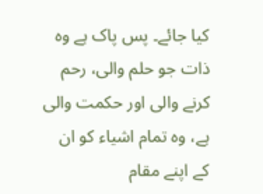کیا جائے۔ پس پاک ہے وہ ذات جو حلم والی، رحم کرنے والی اور حکمت والی ہے، وہ تمام اشیاء کو ان کے اپنے مقام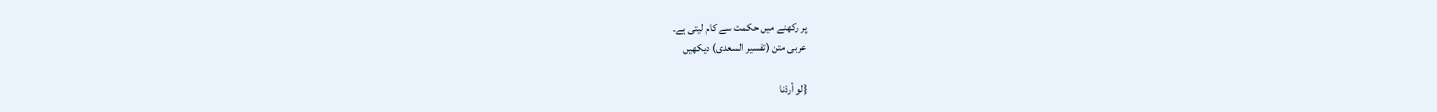پر رکھنے میں حکمت سے کام لیتی ہے۔
عربی متن (تفسیر السعدی) دیکھیں

{لو أردْنا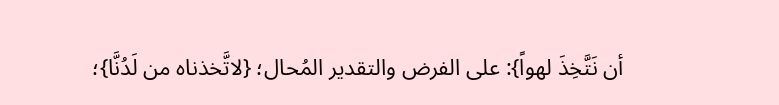أن نَتَّخِذَ لهواً}: على الفرض والتقدير المُحال؛ {لاتَّخذناه من لَدُنَّا}؛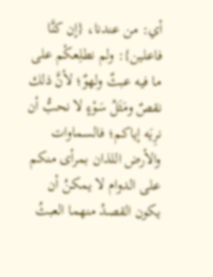أي: من عندنا، {إن كنَّا فاعلين}: ولم نطلِعكْم على ما فيه عبثٌ ولهوٌ؛ لأنَّ ذلك نقصٌ ومَثَلُ سَوْءٍ لا نحبُّ أن نرِيَه إياكم؛ فالسماوات والأرض اللذان بمرأى منكم على الدوام لا يمكنُ أن يكون القصدُ منهما العبثُ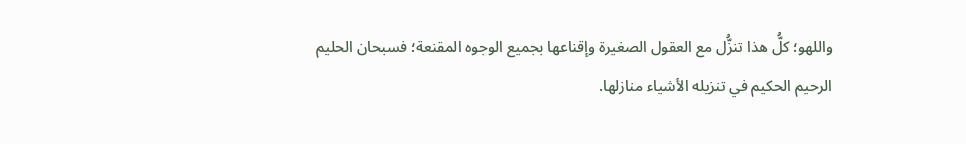واللهو؛ كلُّ هذا تنزُّل مع العقول الصغيرة وإقناعها بجميع الوجوه المقنعة؛ فسبحان الحليم الرحيم الحكيم في تنزيله الأشياء منازلها.